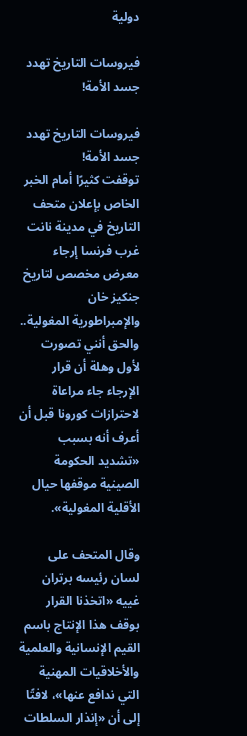دولية

فيروسات التاريخ تهدد جسد الأمة!

فيروسات التاريخ تهدد جسد الأمة!
توقفت كثيرًا أمام الخبر الخاص بإعلان متحف التاريخ في مدينة نانت غرب فرنسا إرجاء معرض مخصص لتاريخ جنكيز خان والإمبراطورية المغولية.. والحق أنني تصورت لأول وهلة أن قرار الإرجاء جاء مراعاة لاحترازات كورونا قبل أن أعرف أنه بسبب «تشديد الحكومة الصينية موقفها حيال الأقلية المغولية».

وقال المتحف على لسان رئيسه برتران غييه «اتخذنا القرار بوقف هذا الإنتاج باسم القيم الإنسانية والعلمية والأخلاقيات المهنية التي ندافع عنها»، لافتًا إلى أن «إنذار السلطات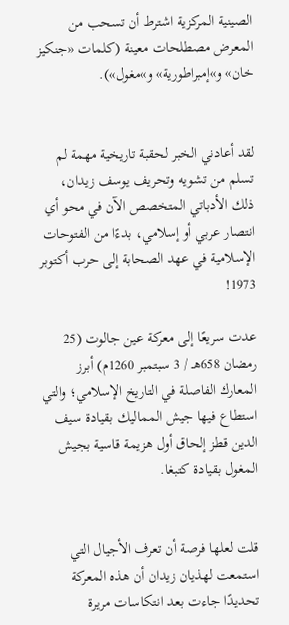الصينية المركزية اشترط أن تسحب من المعرض مصطلحات معينة (كلمات «جنكيز خان» و»إمبراطورية» و»مغول»).


لقد أعادني الخبر لحقبة تاريخية مهمة لم تسلم من تشويه وتحريف يوسف زيدان، ذلك الأدباتي المتخصص الآن في محو أي انتصار عربي أو إسلامي، بدءًا من الفتوحات الإسلامية في عهد الصحابة إلى حرب أكتوبر 1973!

عدت سريعًا إلى معركة عين جالوت (25 رمضان 658هـ / 3 سبتمبر 1260م) أبرز المعارك الفاصلة في التاريخ الإسلامي؛ والتي استطاع فيها جيش المماليك بقيادة سيف الدين قطز إلحاق أول هزيمة قاسية بجيش المغول بقيادة كتبغا.


قلت لعلها فرصة أن تعرف الأجيال التي استمعت لهذيان زيدان أن هذه المعركة تحديدًا جاءت بعد انتكاسات مريرة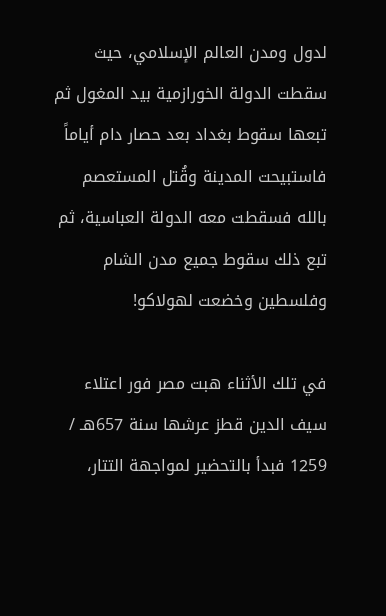لدول ومدن العالم الإسلامي، حيث سقطت الدولة الخورازمية بيد المغول ثم تبعها سقوط بغداد بعد حصار دام أياماً فاستبيحت المدينة وقُتل المستعصم بالله فسقطت معه الدولة العباسية، ثم تبع ذلك سقوط جميع مدن الشام وفلسطين وخضعت لهولاكو!

في تلك الأثناء هبت مصر فور اعتلاء سيف الدين قطز عرشها سنة 657هـ / 1259 فبدأ بالتحضير لمواجهة التتار،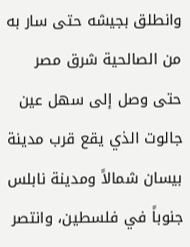وانطلق بجيشه حتى سار به من الصالحية شرق مصر حتى وصل إلى سهل عين جالوت الذي يقع قرب مدينة بيسان شمالاً ومدينة نابلس جنوباً في فلسطين، وانتصر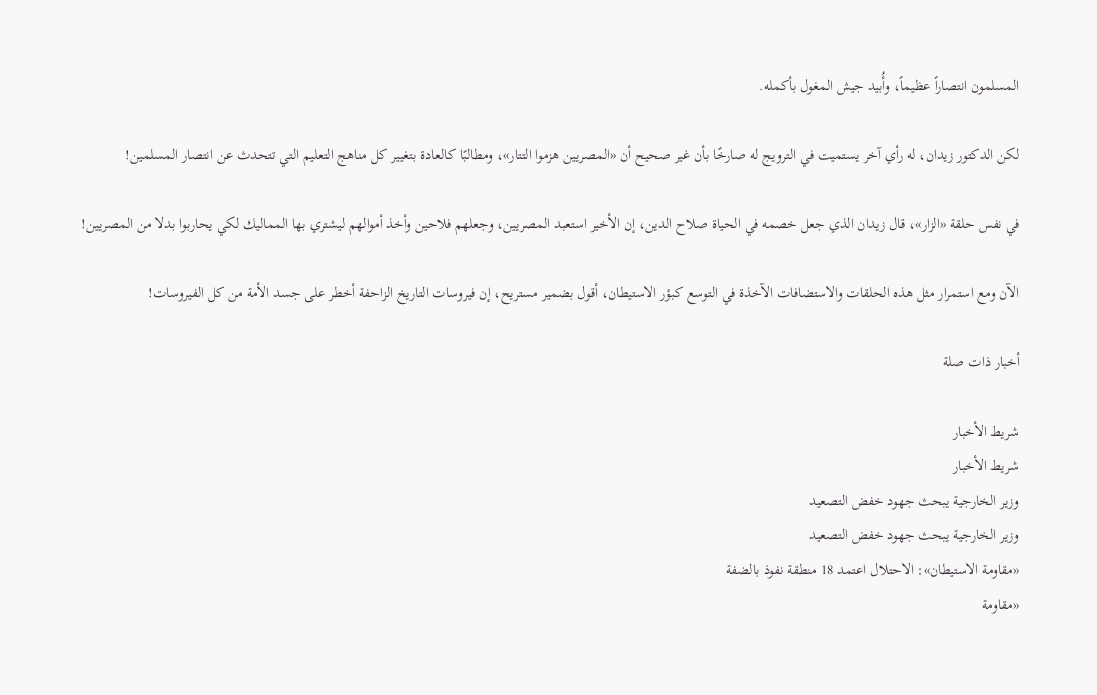المسلمون انتصاراً عظيماً، وأُبيد جيش المغول بأكمله.

لكن الدكتور زيدان، له رأي آخر يستميت في الترويج له صارخًا بأن غير صحيح أن «المصريين هزموا التتار»، ومطالبًا كالعادة بتغيير كل مناهج التعليم التي تتحدث عن انتصار المسلمين!

في نفس حلقة «الزار»، قال زيدان الذي جعل خصمه في الحياة صلاح الدين، إن الأخير استعبد المصريين، وجعلهم فلاحين وأخذ أموالهم ليشتري بها المماليك لكي يحاربوا بدلا من المصريين!

الآن ومع استمرار مثل هذه الحلقات والاستضافات الآخذة في التوسع كبؤر الاستيطان، أقول بضمير مستريح، إن فيروسات التاريخ الزاحفة أخطر على جسد الأمة من كل الفيروسات!

أخبار ذات صلة

شريط الأخبار
شريط الأخبار
وزير الخارجية يبحث جهود خفض التصعيد
وزير الخارجية يبحث جهود خفض التصعيد
«مقاومة الاستيطان»: الاحتلال اعتمد 18 منطقة نفوذ بالضفة
«مقاومة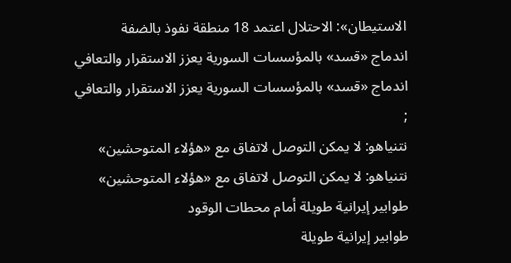الاستيطان»: الاحتلال اعتمد 18 منطقة نفوذ بالضفة
اندماج «قسد» بالمؤسسات السورية يعزز الاستقرار والتعافي
اندماج «قسد» بالمؤسسات السورية يعزز الاستقرار والتعافي
;
نتنياهو: لا يمكن التوصل لاتفاق مع «هؤلاء المتوحشين»
نتنياهو: لا يمكن التوصل لاتفاق مع «هؤلاء المتوحشين»
طوابير إيرانية طويلة أمام محطات الوقود
طوابير إيرانية طويلة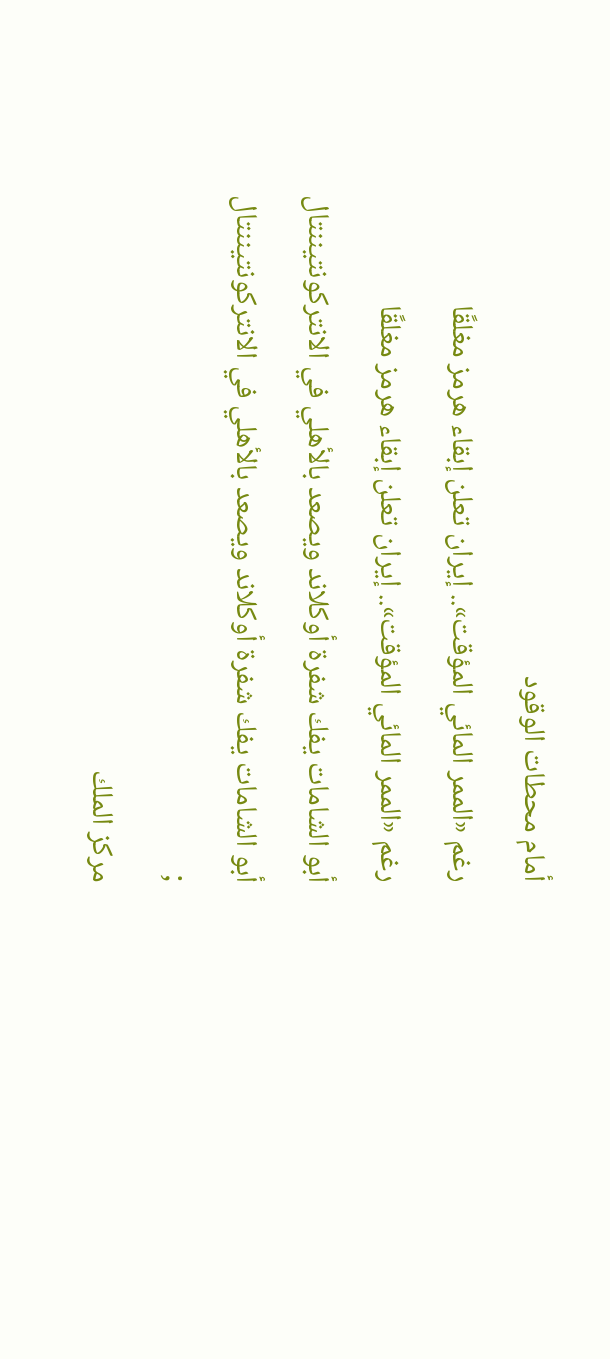أمام محطات الوقود
رغم «الممر المائي المؤقت».. إيران تعلن إبقاء هرمز مغلقًا
رغم «الممر المائي المؤقت».. إيران تعلن إبقاء هرمز مغلقًا
أبو الشامات يفك شفرة أوكلاند ويصعد بالأهلي في الانتركونتيننتال
أبو الشامات يفك شفرة أوكلاند ويصعد بالأهلي في الانتركونتيننتال
;
مركز الملك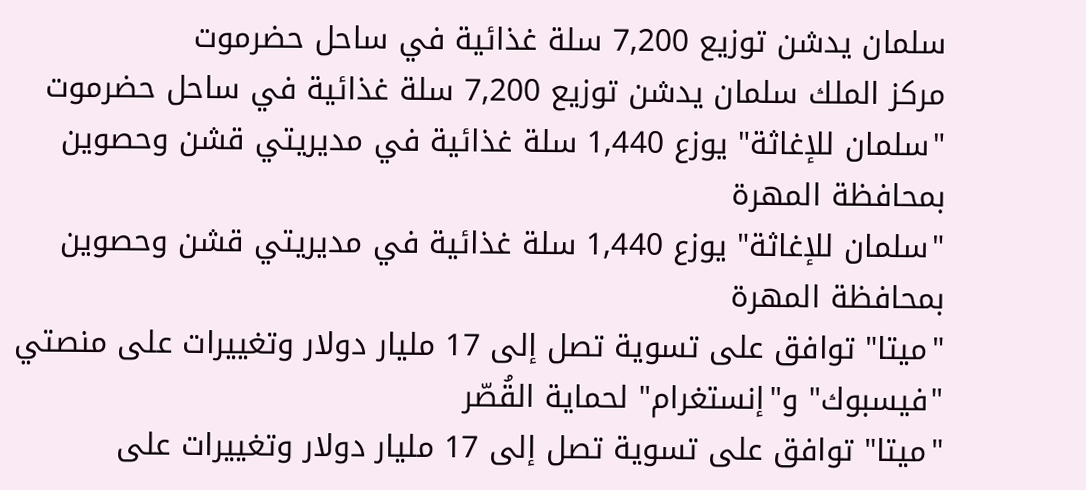سلمان يدشن توزيع 7,200 سلة غذائية في ساحل حضرموت
مركز الملك سلمان يدشن توزيع 7,200 سلة غذائية في ساحل حضرموت
"سلمان للإغاثة" يوزع 1,440 سلة غذائية في مديريتي قشن وحصوين بمحافظة المهرة
"سلمان للإغاثة" يوزع 1,440 سلة غذائية في مديريتي قشن وحصوين بمحافظة المهرة
"ميتا" توافق على تسوية تصل إلى 17 مليار دولار وتغييرات على منصتي "فيسبوك" و"إنستغرام" لحماية القُصّر
"ميتا" توافق على تسوية تصل إلى 17 مليار دولار وتغييرات على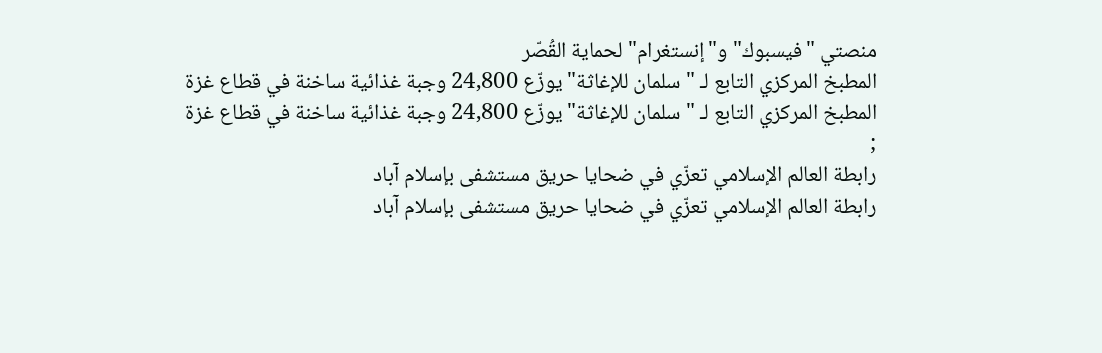منصتي "فيسبوك" و"إنستغرام" لحماية القُصّر
المطبخ المركزي التابع لـ "سلمان للإغاثة" يوزّع 24,800 وجبة غذائية ساخنة في قطاع غزة
المطبخ المركزي التابع لـ "سلمان للإغاثة" يوزّع 24,800 وجبة غذائية ساخنة في قطاع غزة
;
رابطة العالم الإسلامي تعزّي في ضحايا حريق مستشفى بإسلام آباد
رابطة العالم الإسلامي تعزّي في ضحايا حريق مستشفى بإسلام آباد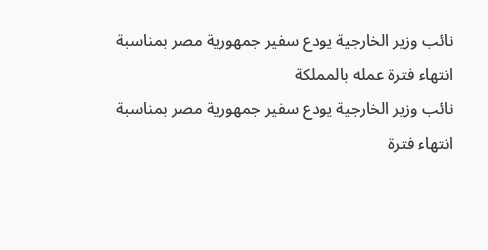نائب وزير الخارجية يودع سفير جمهورية مصر بمناسبة انتهاء فترة عمله بالمملكة
نائب وزير الخارجية يودع سفير جمهورية مصر بمناسبة انتهاء فترة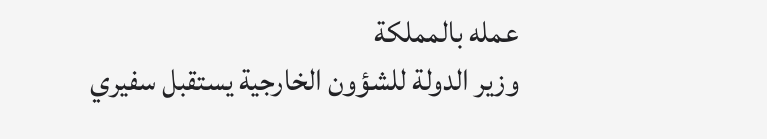عمله بالمملكة
وزير الدولة للشؤون الخارجية يستقبل سفيري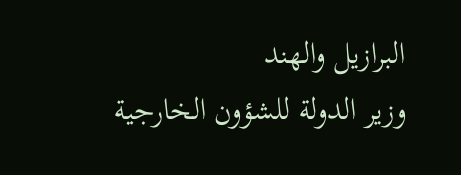البرازيل والهند
وزير الدولة للشؤون الخارجية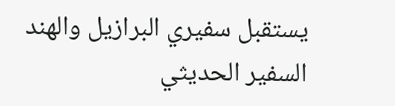يستقبل سفيري البرازيل والهند
السفير الحديثي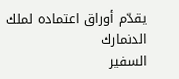يقدّم أوراق اعتماده لملك الدنمارك
السفير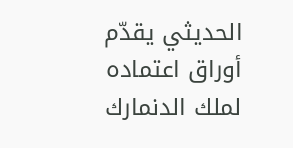الحديثي يقدّم أوراق اعتماده لملك الدنمارك